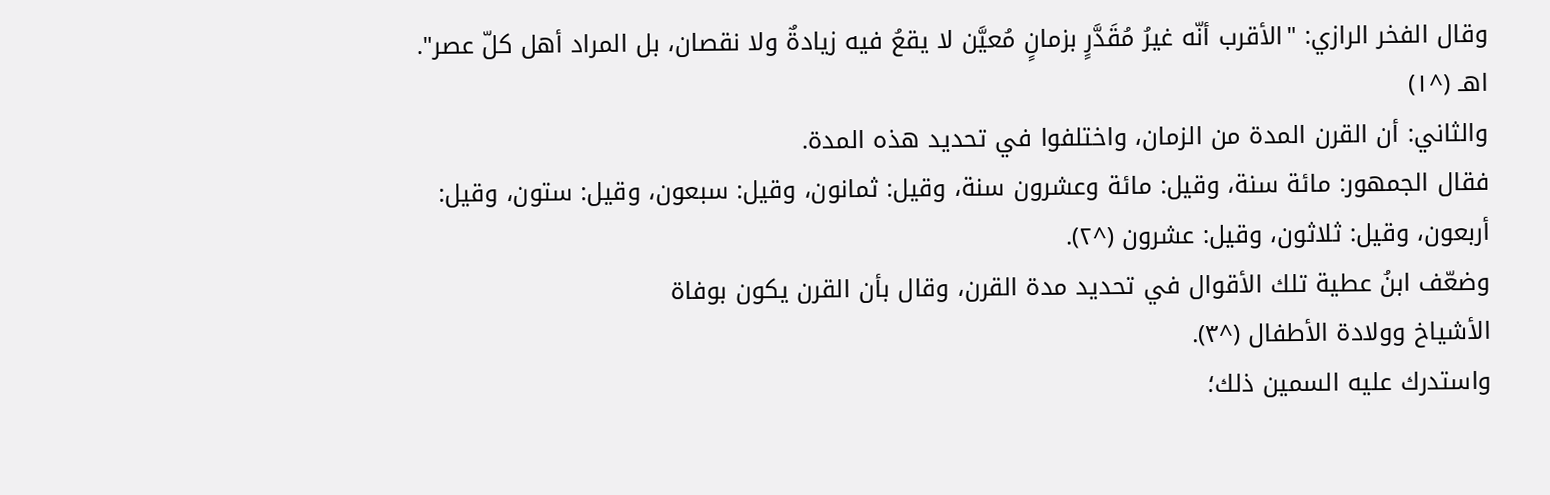وقال الفخر الرازي: "الأقرب أنّه غيرُ مُقَدَّرٍ بزمانٍ مُعيَّن لا يقعُ فيه زيادةٌ ولا نقصان، بل المراد أهل كلّ عصر". اهـ (^١)
والثاني: أن القرن المدة من الزمان، واختلفوا في تحديد هذه المدة.
فقال الجمهور: مائة سنة، وقيل: مائة وعشرون سنة، وقيل: ثمانون، وقيل: سبعون، وقيل: ستون، وقيل: أربعون، وقيل: ثلاثون، وقيل: عشرون (^٢).
وضعّف ابنُ عطية تلك الأقوال في تحديد مدة القرن، وقال بأن القرن يكون بوفاة
الأشياخ وولادة الأطفال (^٣).
واستدرك عليه السمين ذلك؛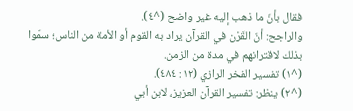فقال بأنّ ما ذهب إليه غير واضح (^٤).
والراجح: أنّ القَرْن في القرآن يراد به القوم أو الأمة من الناس؛ سمّوا بذلك لاقترانهم في مدة من الزمن.
(^١) تفسير الفخر الرازي (١٢: ٤٨٤).
(^٢) ينظر: تفسير القرآن العزيز، لابن أبي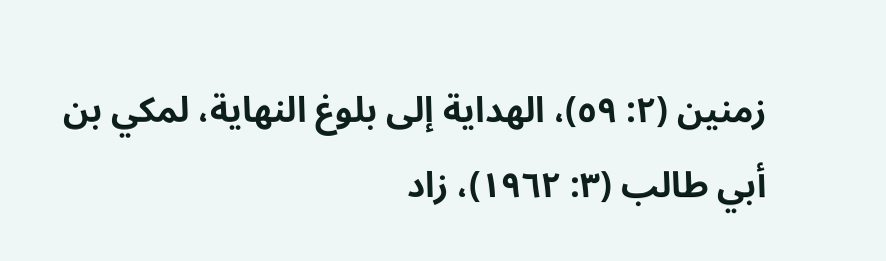زمنين (٢: ٥٩)، الهداية إلى بلوغ النهاية، لمكي بن أبي طالب (٣: ١٩٦٢)، زاد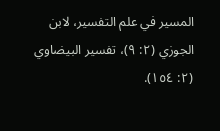المسير في علم التفسير، لابن الجوزي (٢: ٩)، تفسير البيضاوي (٢: ١٥٤).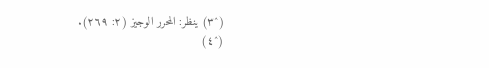(^٣) ينظر: المحرر الوجيز (٢: ٢٦٩).
(^٤)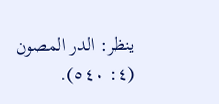ينظر: الدر المصون (٤: ٥٤٠).